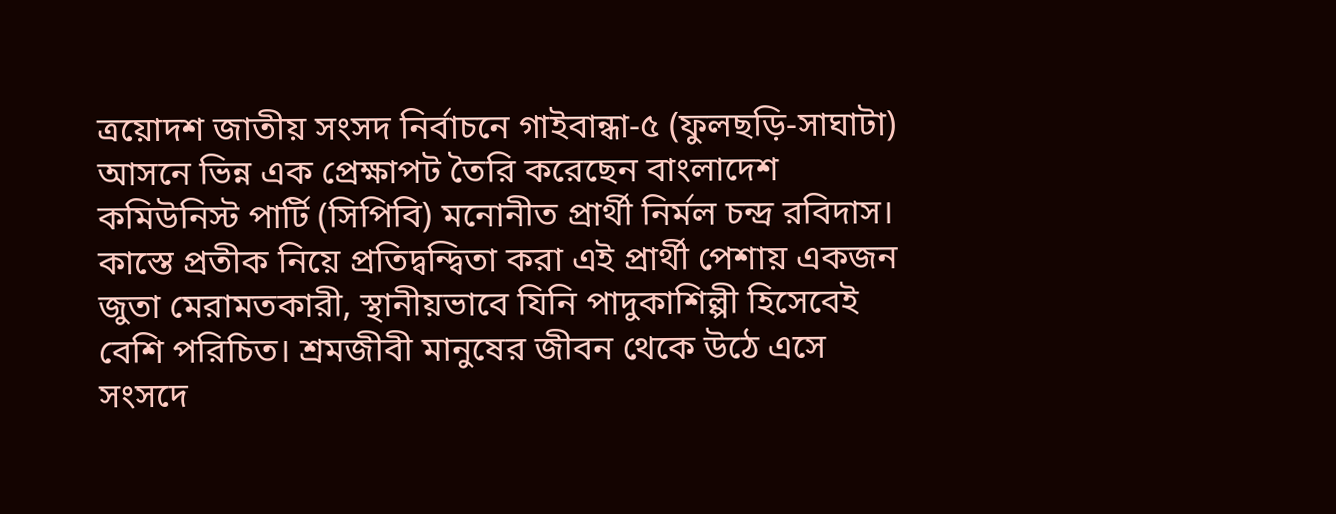ত্রয়োদশ জাতীয় সংসদ নির্বাচনে গাইবান্ধা-৫ (ফুলছড়ি-সাঘাটা) আসনে ভিন্ন এক প্রেক্ষাপট তৈরি করেছেন বাংলাদেশ কমিউনিস্ট পার্টি (সিপিবি) মনোনীত প্রার্থী নির্মল চন্দ্র রবিদাস। কাস্তে প্রতীক নিয়ে প্রতিদ্বন্দ্বিতা করা এই প্রার্থী পেশায় একজন জুতা মেরামতকারী, স্থানীয়ভাবে যিনি পাদুকাশিল্পী হিসেবেই বেশি পরিচিত। শ্রমজীবী মানুষের জীবন থেকে উঠে এসে সংসদে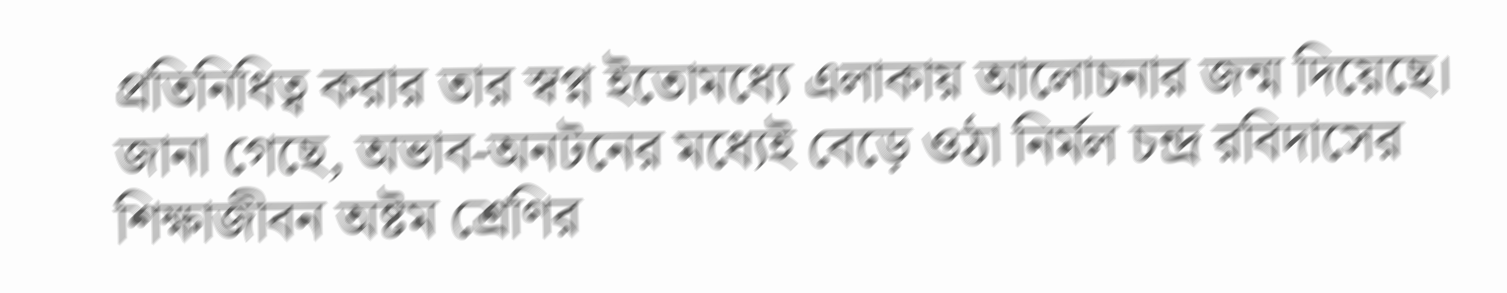প্রতিনিধিত্ব করার তার স্বপ্ন ইতোমধ্যে এলাকায় আলোচনার জন্ম দিয়েছে।
জানা গেছে, অভাব-অনটনের মধ্যেই বেড়ে ওঠা নির্মল চন্দ্র রবিদাসের শিক্ষাজীবন অষ্টম শ্রেণির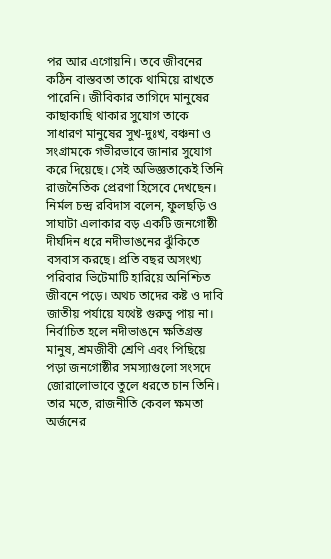পর আর এগোয়নি। তবে জীবনের কঠিন বাস্তবতা তাকে থামিয়ে রাখতে পারেনি। জীবিকার তাগিদে মানুষের কাছাকাছি থাকার সুযোগ তাকে সাধারণ মানুষের সুখ-দুঃখ, বঞ্চনা ও সংগ্রামকে গভীরভাবে জানার সুযোগ করে দিয়েছে। সেই অভিজ্ঞতাকেই তিনি রাজনৈতিক প্রেরণা হিসেবে দেখছেন।
নির্মল চন্দ্র রবিদাস বলেন, ফুলছড়ি ও সাঘাটা এলাকার বড় একটি জনগোষ্ঠী দীর্ঘদিন ধরে নদীভাঙনের ঝুঁকিতে বসবাস করছে। প্রতি বছর অসংখ্য পরিবার ভিটেমাটি হারিয়ে অনিশ্চিত জীবনে পড়ে। অথচ তাদের কষ্ট ও দাবি জাতীয় পর্যায়ে যথেষ্ট গুরুত্ব পায় না। নির্বাচিত হলে নদীভাঙনে ক্ষতিগ্রস্ত মানুষ, শ্রমজীবী শ্রেণি এবং পিছিয়ে পড়া জনগোষ্ঠীর সমস্যাগুলো সংসদে জোরালোভাবে তুলে ধরতে চান তিনি।
তার মতে, রাজনীতি কেবল ক্ষমতা অর্জনের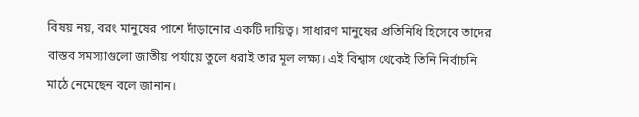বিষয় নয়, বরং মানুষের পাশে দাঁড়ানোর একটি দায়িত্ব। সাধারণ মানুষের প্রতিনিধি হিসেবে তাদের বাস্তব সমস্যাগুলো জাতীয় পর্যায়ে তুলে ধরাই তার মূল লক্ষ্য। এই বিশ্বাস থেকেই তিনি নির্বাচনি মাঠে নেমেছেন বলে জানান।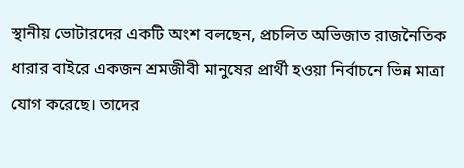স্থানীয় ভোটারদের একটি অংশ বলছেন, প্রচলিত অভিজাত রাজনৈতিক ধারার বাইরে একজন শ্রমজীবী মানুষের প্রার্থী হওয়া নির্বাচনে ভিন্ন মাত্রা যোগ করেছে। তাদের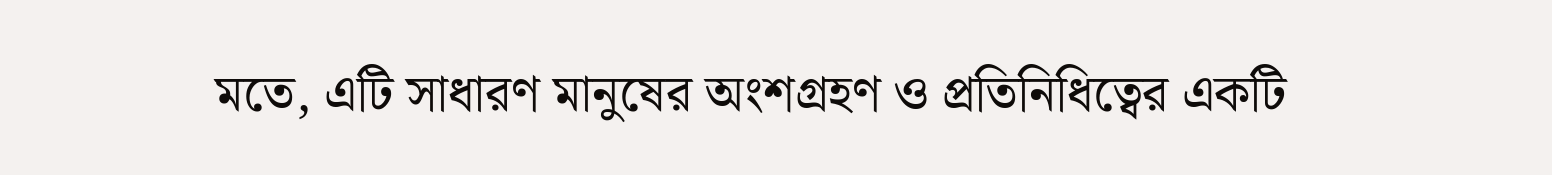মতে, এটি সাধারণ মানুষের অংশগ্রহণ ও প্রতিনিধিত্বের একটি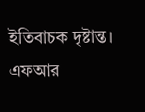ইতিবাচক দৃষ্টান্ত।
এফআর